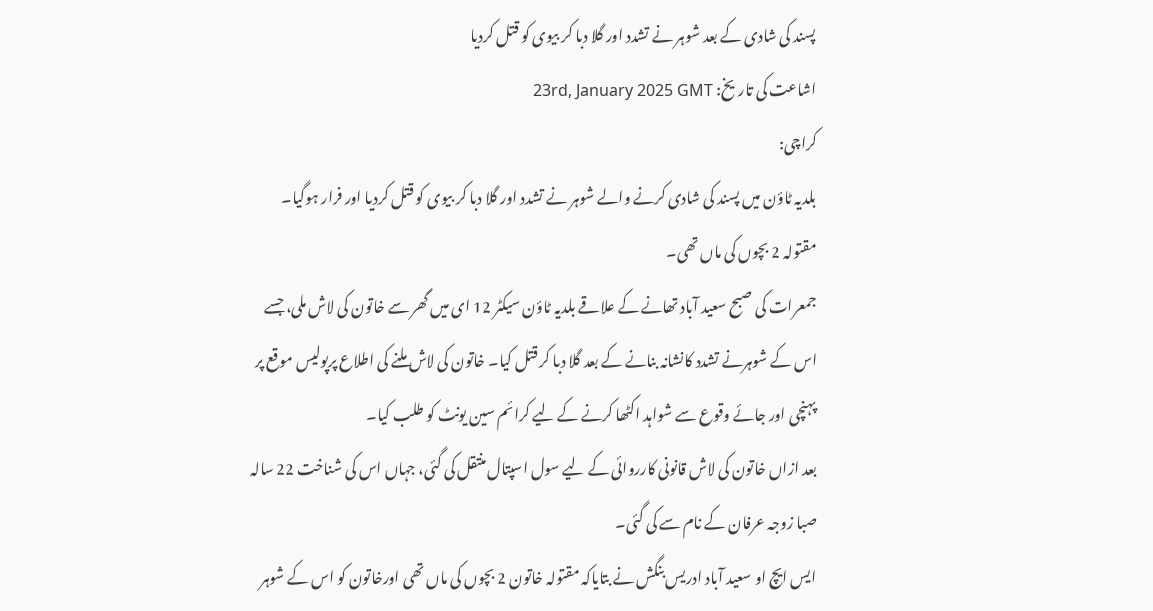پسند کی شادی کے بعد شوہر نے تشدد اور گلا دبا کر بیوی کو قتل کردیا
اشاعت کی تاریخ: 23rd, January 2025 GMT
کراچی:
بلدیہ ٹاؤن میں پسند کی شادی کرنے والے شوہر نے تشدد اور گلا دبا کر بیوی کو قتل کردیا اور فرار ہوگیا۔ مقتولہ 2 بچوں کی ماں تھی۔
جمعرات کی صبح سعید آباد تھانے کے علاقے بلدیہ ٹاؤن سیکٹر 12 ای میں گھر سے خاتون کی لاش ملی، جسے اس کے شوہرنے تشدد کانشانہ بنانے کے بعد گلا دبا کر قتل کیا۔ خاتون کی لاش ملنے کی اطلاع پرپولیس موقع پر پہنچی اور جائے وقوع سے شواہد اکٹھا کرنے کے لیے کرائم سین یونٹ کو طلب کیا۔
بعد ازاں خاتون کی لاش قانونی کارروائی کے لیے سول اسپتال منتقل کی گئی، جہاں اس کی شناخت 22 سالہ صبا زوجہ عرفان کے نام سے کی گئی۔
ایس ایچ او سعید آباد ادریس بنگش نے بتایاکہ مقتولہ خاتون 2 بچوں کی ماں تھی اورخاتون کو اس کے شوہر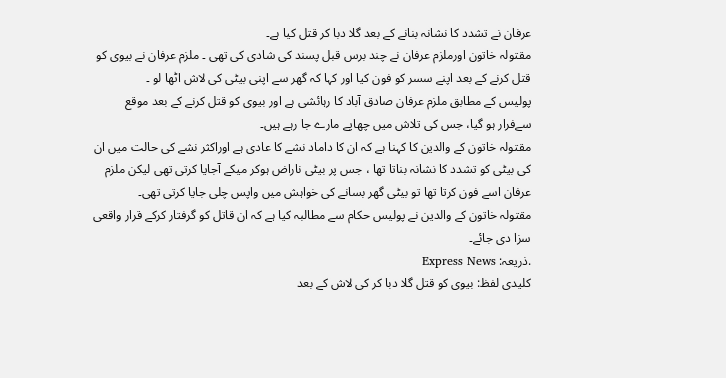عرفان نے تشدد کا نشانہ بنانے کے بعد گلا دبا کر قتل کیا ہے۔
مقتولہ خاتون اورملزم عرفان نے چند برس قبل پسند کی شادی کی تھی ۔ ملزم عرفان نے بیوی کو قتل کرنے کے بعد اپنے سسر کو فون کیا اور کہا کہ گھر سے اپنی بیٹی کی لاش اٹھا لو ۔
پولیس کے مطابق ملزم عرفان صادق آباد کا رہائشی ہے اور بیوی کو قتل کرنے کے بعد موقع سےفرار ہو گیا، جس کی تلاش میں چھاپے مارے جا رہے ہیں۔
مقتولہ خاتون کے والدین کا کہنا ہے کہ ان کا داماد نشے کا عادی ہے اوراکثر نشے کی حالت میں ان کی بیٹی کو تشدد کا نشانہ بناتا تھا ، جس پر بیٹی ناراض ہوکر میکے آجایا کرتی تھی لیکن ملزم عرفان اسے فون کرتا تھا تو بیٹی گھر بسانے کی خواہش میں واپس چلی جایا کرتی تھی۔
مقتولہ خاتون کے والدین نے پولیس حکام سے مطالبہ کیا ہے کہ ان قاتل کو گرفتار کرکے قرار واقعی سزا دی جائے۔
.ذریعہ: Express News
کلیدی لفظ: بیوی کو قتل گلا دبا کر کی لاش کے بعد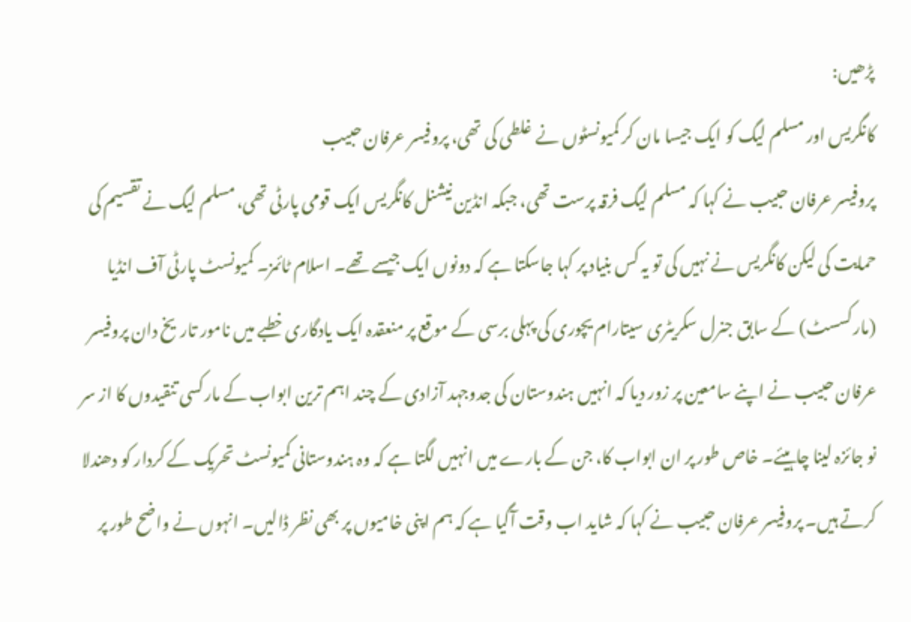پڑھیں:
کانگریس اور مسلم لیگ کو ایک جیسا مان کر کمیونسٹوں نے غلطی کی تھی، پروفیسر عرفان حبیب
پروفیسر عرفان حبیب نے کہا کہ مسلم لیگ فرقہ پرست تھی، جبکہ انڈین نیشنل کانگریس ایک قومی پارٹی تھی، مسلم لیگ نے تقسیم کی حمایت کی لیکن کانگریس نے نہیں کی تو یہ کس بنیاد پر کہا جاسکتا ہے کہ دونوں ایک جیسے تھے۔ اسلام ٹائمز۔ کمیونسٹ پارٹی آف انڈیا (مارکسسٹ) کے سابق جنرل سکریٹری سیتارام یچوری کی پہلی برسی کے موقع پر منعقدہ ایک یادگاری خطبے میں نامور تاریخ دان پروفیسر عرفان حبیب نے اپنے سامعین پر زور دیا کہ انہیں ہندوستان کی جدوجہد آزادی کے چند اہم ترین ابواب کے مارکسی تنقیدوں کا از سر نو جائزہ لینا چاہیئے۔ خاص طور پر ان ابواب کا، جن کے بارے میں انہیں لگتا ہے کہ وہ ہندوستانی کمیونسٹ تحریک کے کردار کو دھندلا کرتے ہیں۔ پروفیسر عرفان حبیب نے کہا کہ شاید اب وقت آگیا ہے کہ ہم اپنی خامیوں پر بھی نظر ڈالیں۔ انہوں نے واضح طور پر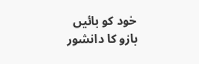خود کو بائیں بازو کا دانشور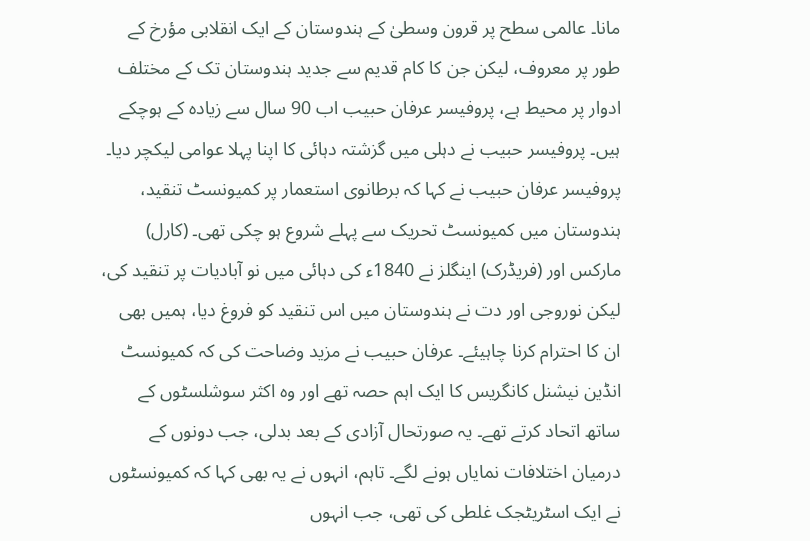مانا۔ عالمی سطح پر قرون وسطیٰ کے ہندوستان کے ایک انقلابی مؤرخ کے طور پر معروف، لیکن جن کا کام قدیم سے جدید ہندوستان تک کے مختلف ادوار پر محیط ہے، پروفیسر عرفان حبیب اب 90 سال سے زیادہ کے ہوچکے ہیں۔ پروفیسر حبیب نے دہلی میں گزشتہ دہائی کا اپنا پہلا عوامی لیکچر دیا۔
پروفیسر عرفان حبیب نے کہا کہ برطانوی استعمار پر کمیونسٹ تنقید، ہندوستان میں کمیونسٹ تحریک سے پہلے شروع ہو چکی تھی۔ (کارل) مارکس اور (فریڈرک) اینگلز نے 1840ء کی دہائی میں نو آبادیات پر تنقید کی، لیکن نوروجی اور دت نے ہندوستان میں اس تنقید کو فروغ دیا، ہمیں بھی ان کا احترام کرنا چاہیئے۔ عرفان حبیب نے مزید وضاحت کی کہ کمیونسٹ انڈین نیشنل کانگریس کا ایک اہم حصہ تھے اور وہ اکثر سوشلسٹوں کے ساتھ اتحاد کرتے تھے۔ یہ صورتحال آزادی کے بعد بدلی، جب دونوں کے درمیان اختلافات نمایاں ہونے لگے۔ تاہم، انہوں نے یہ بھی کہا کہ کمیونسٹوں نے ایک اسٹریٹجک غلطی کی تھی، جب انہوں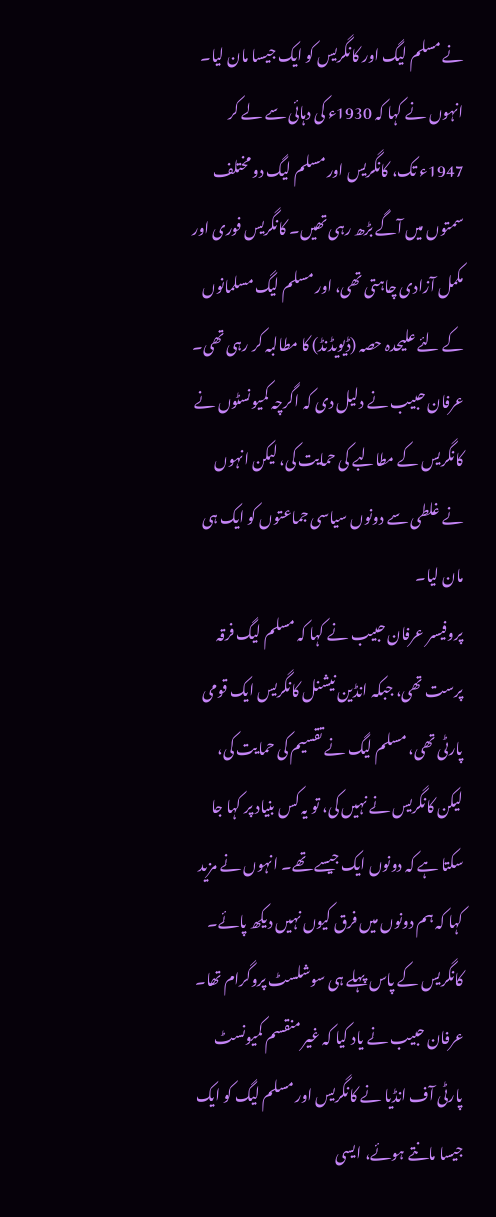نے مسلم لیگ اور کانگریس کو ایک جیسا مان لیا۔ انہوں نے کہا کہ 1930ء کی دہائی سے لے کر 1947ء تک، کانگریس اور مسلم لیگ دو مختلف سمتوں میں آگے بڑھ رہی تھیں۔ کانگریس فوری اور مکمل آزادی چاہتی تھی، اور مسلم لیگ مسلمانوں کے لئے علیحدہ حصہ (ڈیویڈنڈ) کا مطالبہ کر رہی تھی۔ عرفان حبیب نے دلیل دی کہ اگرچہ کمیونسٹوں نے کانگریس کے مطالبے کی حمایت کی، لیکن انہوں نے غلطی سے دونوں سیاسی جماعتوں کو ایک ہی مان لیا۔
پروفیسر عرفان حبیب نے کہا کہ مسلم لیگ فرقہ پرست تھی، جبکہ انڈین نیشنل کانگریس ایک قومی پارٹی تھی، مسلم لیگ نے تقسیم کی حمایت کی، لیکن کانگریس نے نہیں کی، تو یہ کس بنیاد پر کہا جا سکتا ہے کہ دونوں ایک جیسے تھے۔ انہوں نے مزید کہا کہ ہم دونوں میں فرق کیوں نہیں دیکھ پائے۔ کانگریس کے پاس پہلے ہی سوشلسٹ پروگرام تھا۔ عرفان حبیب نے یاد کیا کہ غیر منقسم کمیونسٹ پارٹی آف انڈیا نے کانگریس اور مسلم لیگ کو ایک جیسا مانتے ہوئے، ایسی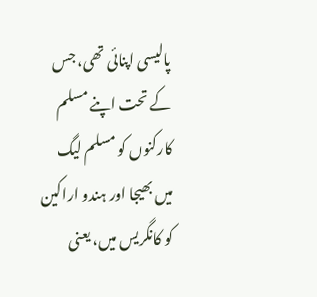پالیسی اپنائی تھی، جس کے تحت اپنے مسلم کارکنوں کو مسلم لیگ میں بھیجا اور ہندو اراکین کو کانگریس میں، یعنی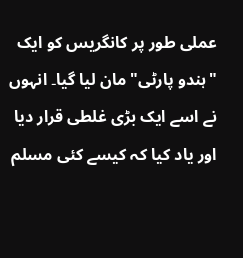عملی طور پر کانگریس کو ایک "ہندو پارٹی" مان لیا گیا۔ انہوں نے اسے ایک بڑی غلطی قرار دیا اور یاد کیا کہ کیسے کئی مسلم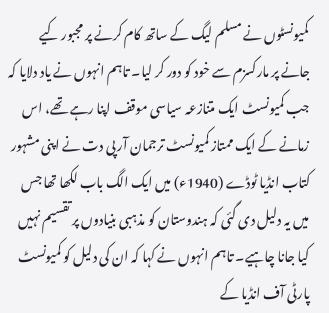کمیونسٹوں نے مسلم لیگ کے ساتھ کام کرنے پر مجبور کیے جانے پر مارکسزم سے خود کو دور کر لیا۔ تاہم انہوں نے یاد دلایا کہ جب کمیونسٹ ایک متنازعہ سیاسی موقف اپنا رہے تھے، اس زمانے کے ایک ممتاز کمیونسٹ ترجمان آر پی دت نے اپنی مشہور کتاب انڈیا ٹوڈے (1940ء) میں ایک الگ باب لکھا تھا جس میں یہ دلیل دی گئی کہ ہندوستان کو مذہبی بنیادوں پر تقسیم نہیں کیا جانا چاہیے۔ تاہم انہوں نے کہا کہ ان کی دلیل کو کمیونسٹ پارٹی آف انڈیا کے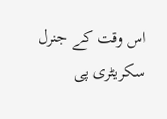اس وقت کے جنرل سکریٹری پی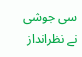سی جوشی نے نظرانداز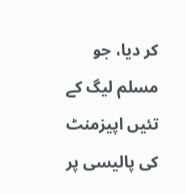کر دیا، جو مسلم لیگ کے تئیں اپیزمنٹ کی پالیسی پر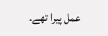عمل پیرا تھے۔